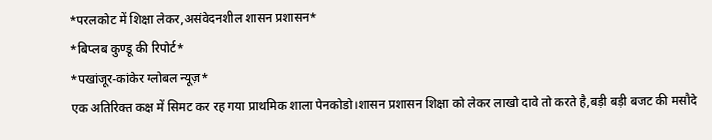*परलकोट में शिक्षा लेकर,असंवेदनशील शासन प्रशासन*
*बिप्लब कुण्डू की रिपोर्ट*
*पखांजूर-कांकेर ग्लोबल न्यूज़*
एक अतिरिक्त कक्ष में सिमट कर रह गया प्राथमिक शाला पेनकोडो।शासन प्रशासन शिक्षा को लेकर लाखो दावे तो करते है,बड़ी बड़ी बजट की मसौदे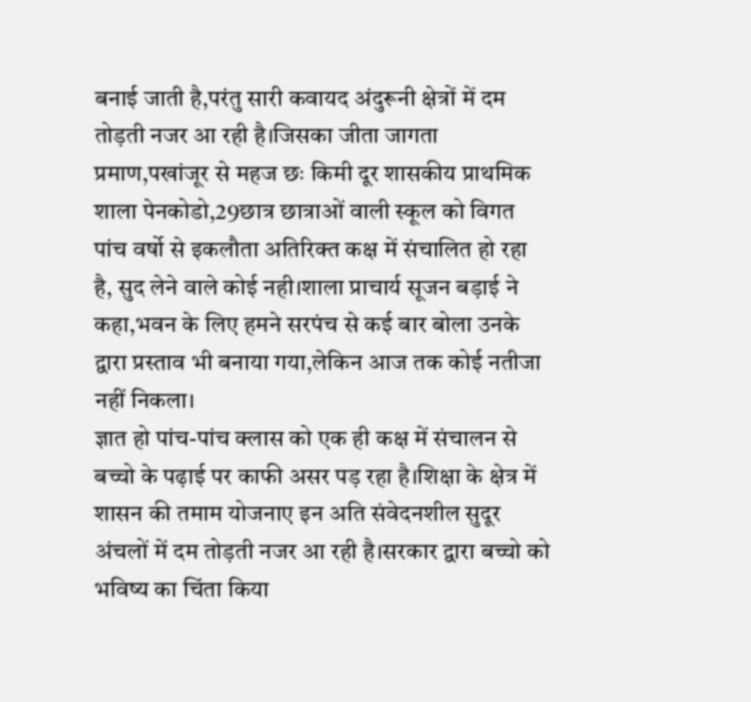बनाई जाती है,परंतु सारी कवायद अंदुरूनी क्षेत्रों में दम तोड़ती नजर आ रही है।जिसका जीता जागता प्रमाण,पखांजूर से महज छः किमी दूर शासकीय प्राथमिक शाला पेनकोडो,29छात्र छात्राओं वाली स्कूल को विगत पांच वर्षो से इकलौता अतिरिक्त कक्ष में संचालित हो रहा है, सुद लेने वाले कोई नही।शाला प्राचार्य सूजन बड़ाई ने कहा,भवन के लिए हमने सरपंच से कई बार बोला उनके द्वारा प्रस्ताव भी बनाया गया,लेकिन आज तक कोई नतीजा नहीं निकला।
ज्ञात हो पांच-पांच क्लास को एक ही कक्ष में संचालन से बच्चो के पढ़ाई पर काफी असर पड़ रहा है।शिक्षा के क्षेत्र में शासन की तमाम योजनाए इन अति संवेदनशील सुदूर अंचलों में दम तोड़ती नजर आ रही है।सरकार द्वारा बच्चो को भविष्य का चिंता किया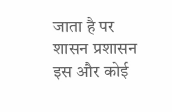जाता है पर शासन प्रशासन इस और कोई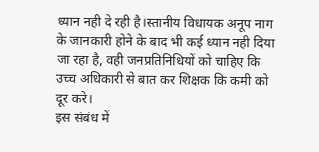ध्यान नही दे रही है।स्तानीय विधायक अनूप नाग के जानकारी होने के बाद भी कई ध्यान नही दिया जा रहा है, वही जनप्रतिनिधियों को चाहिए कि उच्च अधिकारी से बात कर शिक्षक कि कमी को दूर करे।
इस संबंध में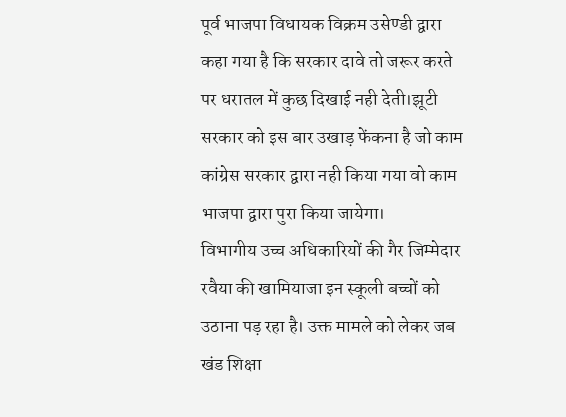पूर्व भाजपा विधायक विक्रम उसेण्डी द्वारा कहा गया है कि सरकार दावे तो जरूर करते पर धरातल में कुछ दिखाई नही देती।झूटी सरकार को इस बार उखाड़ फेंकना है जो काम कांग्रेस सरकार द्वारा नही किया गया वो काम भाजपा द्वारा पुरा किया जायेगा।
विभागीय उच्च अधिकारियों की गैर जिम्मेदार रवैया की खामियाजा इन स्कूली बच्चों को उठाना पड़ रहा है। उक्त मामले को लेकर जब खंड शिक्षा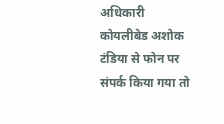अधिकारी कोयलीबेड अशोक टंडिया से फोन पर संपर्क किया गया तो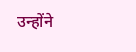उन्होंने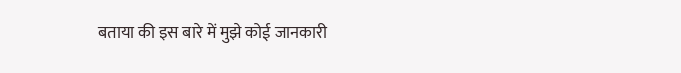बताया की इस बारे में मुझे कोई जानकारी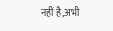नहीं है,अभी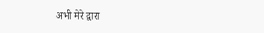अभी मेरे द्वारा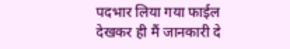पदभार लिया गया फाईल देखकर ही मैं जानकारी दे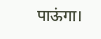पाऊंगा।